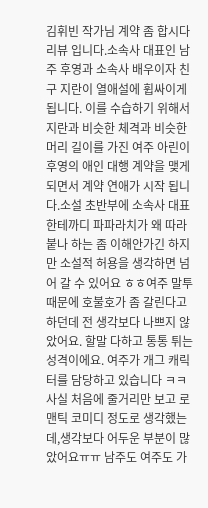김휘빈 작가님 계약 좀 합시다 리뷰 입니다.소속사 대표인 남주 후영과 소속사 배우이자 친구 지란이 열애설에 휩싸이게 됩니다. 이를 수습하기 위해서 지란과 비슷한 체격과 비슷한 머리 길이를 가진 여주 아린이 후영의 애인 대행 계약을 맺게 되면서 계약 연애가 시작 됩니다.소설 초반부에 소속사 대표한테까디 파파라치가 왜 따라붙나 하는 좀 이해안가긴 하지만 소설적 허용을 생각하면 넘어 갈 수 있어요 ㅎㅎ여주 말투 때문에 호불호가 좀 갈린다고 하던데 전 생각보다 나쁘지 않았어요. 할말 다하고 통통 튀는 성격이에요. 여주가 개그 캐릭터를 담당하고 있습니다 ㅋㅋ사실 처음에 줄거리만 보고 로맨틱 코미디 정도로 생각했는데,생각보다 어두운 부분이 많았어요ㅠㅠ 남주도 여주도 가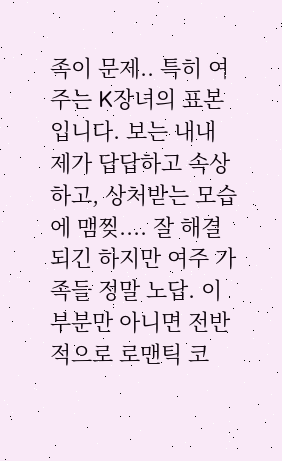족이 문제.. 특히 여주는 K장녀의 표본입니다. 보는 내내 제가 답답하고 속상하고, 상처받는 모습에 맴찢.... 잘 해결되긴 하지만 여주 가족들 정말 노답. 이 부분만 아니면 전반적으로 로맨틱 코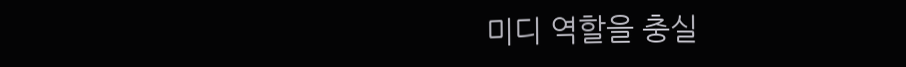미디 역할을 충실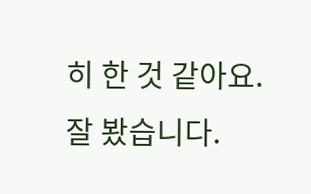히 한 것 같아요. 잘 봤습니다.